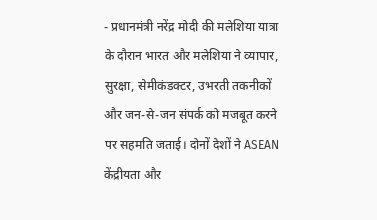- प्रधानमंत्री नरेंद्र मोदी की मलेशिया यात्रा के दौरान भारत और मलेशिया ने व्यापार, सुरक्षा, सेमीकंडक्टर, उभरती तकनीकों और जन-से-जन संपर्क को मजबूत करने पर सहमति जताई। दोनों देशों ने ASEAN केंद्रीयता और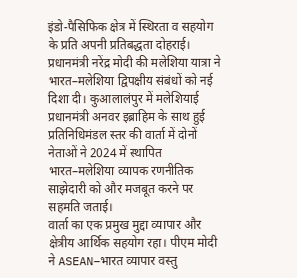इंडो-पैसिफिक क्षेत्र में स्थिरता व सहयोग के प्रति अपनी प्रतिबद्धता दोहराई।
प्रधानमंत्री नरेंद्र मोदी की मलेशिया यात्रा ने भारत–मलेशिया द्विपक्षीय संबंधों को नई दिशा दी। कुआलालंपुर में मलेशियाई प्रधानमंत्री अनवर इब्राहिम के साथ हुई प्रतिनिधिमंडल स्तर की वार्ता में दोनों नेताओं ने 2024 में स्थापित भारत–मलेशिया व्यापक रणनीतिक साझेदारी को और मजबूत करने पर सहमति जताई।
वार्ता का एक प्रमुख मुद्दा व्यापार और क्षेत्रीय आर्थिक सहयोग रहा। पीएम मोदी ने ASEAN–भारत व्यापार वस्तु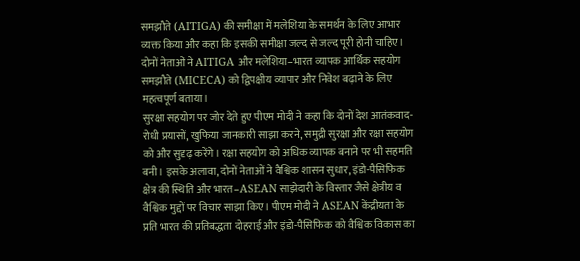समझौते (AITIGA) की समीक्षा में मलेशिया के समर्थन के लिए आभार व्यक्त किया और कहा कि इसकी समीक्षा जल्द से जल्द पूरी होनी चाहिए। दोनों नेताओं ने AITIGA और मलेशिया–भारत व्यापक आर्थिक सहयोग समझौते (MICECA) को द्विपक्षीय व्यापार और निवेश बढ़ाने के लिए महत्वपूर्ण बताया।
सुरक्षा सहयोग पर जोर देते हुए पीएम मोदी ने कहा कि दोनों देश आतंकवाद-रोधी प्रयासों, खुफिया जानकारी साझा करने, समुद्री सुरक्षा और रक्षा सहयोग को और सुदृढ़ करेंगे। रक्षा सहयोग को अधिक व्यापक बनाने पर भी सहमति बनी। इसके अलावा, दोनों नेताओं ने वैश्विक शासन सुधार, इंडो-पैसिफिक क्षेत्र की स्थिति और भारत–ASEAN साझेदारी के विस्तार जैसे क्षेत्रीय व वैश्विक मुद्दों पर विचार साझा किए। पीएम मोदी ने ASEAN केंद्रीयता के प्रति भारत की प्रतिबद्धता दोहराई और इंडो-पैसिफिक को वैश्विक विकास का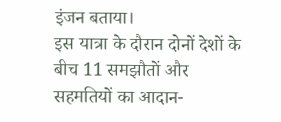इंजन बताया।
इस यात्रा के दौरान दोनों देशों के बीच 11 समझौतों और सहमतियों का आदान-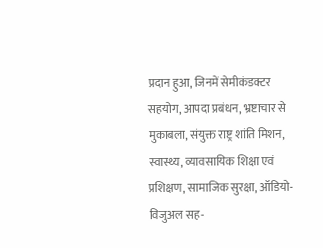प्रदान हुआ, जिनमें सेमीकंडक्टर सहयोग, आपदा प्रबंधन, भ्रष्टाचार से मुकाबला, संयुक्त राष्ट्र शांति मिशन, स्वास्थ्य, व्यावसायिक शिक्षा एवं प्रशिक्षण, सामाजिक सुरक्षा, ऑडियो-विजुअल सह-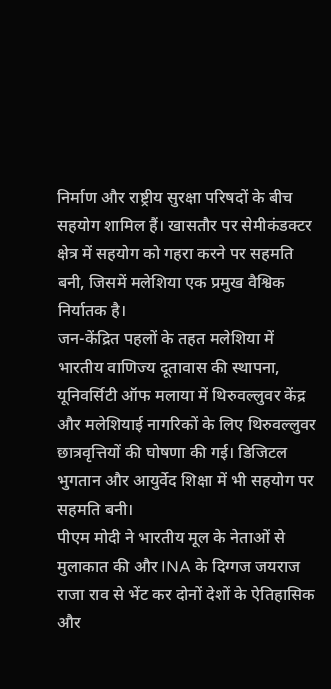निर्माण और राष्ट्रीय सुरक्षा परिषदों के बीच सहयोग शामिल हैं। खासतौर पर सेमीकंडक्टर क्षेत्र में सहयोग को गहरा करने पर सहमति बनी, जिसमें मलेशिया एक प्रमुख वैश्विक निर्यातक है।
जन-केंद्रित पहलों के तहत मलेशिया में भारतीय वाणिज्य दूतावास की स्थापना, यूनिवर्सिटी ऑफ मलाया में थिरुवल्लुवर केंद्र और मलेशियाई नागरिकों के लिए थिरुवल्लुवर छात्रवृत्तियों की घोषणा की गई। डिजिटल भुगतान और आयुर्वेद शिक्षा में भी सहयोग पर सहमति बनी।
पीएम मोदी ने भारतीय मूल के नेताओं से मुलाकात की और INA के दिग्गज जयराज राजा राव से भेंट कर दोनों देशों के ऐतिहासिक और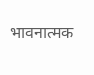भावनात्मक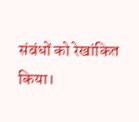संबंधों को रेखांकित किया।